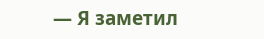— Я заметил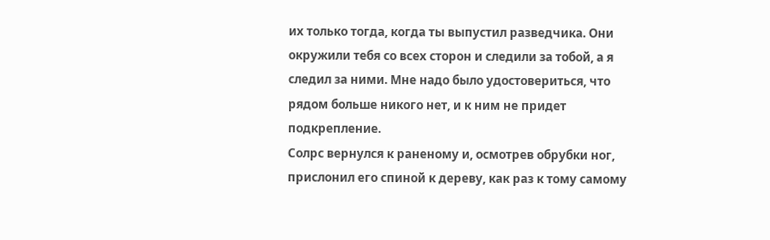их только тогда, когда ты выпустил разведчика. Они окружили тебя со всех сторон и следили за тобой, а я следил за ними. Мне надо было удостовериться, что рядом больше никого нет, и к ним не придет подкрепление.
Солрс вернулся к раненому и, осмотрев обрубки ног, прислонил его спиной к дереву, как раз к тому самому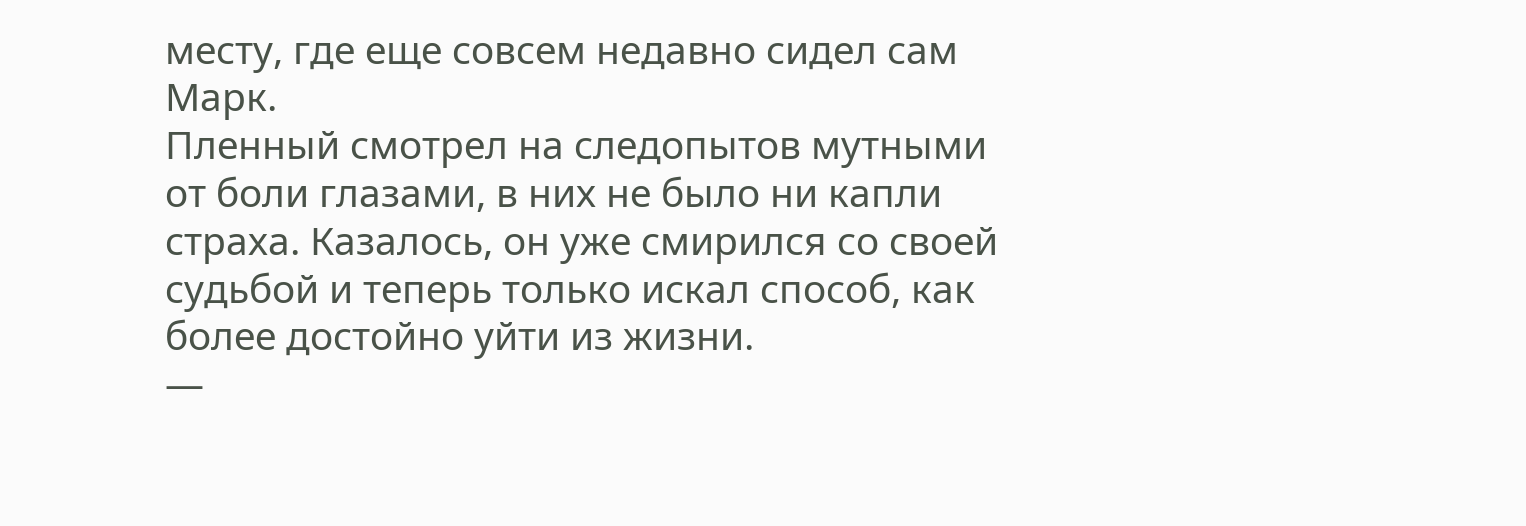месту, где еще совсем недавно сидел сам Марк.
Пленный смотрел на следопытов мутными от боли глазами, в них не было ни капли страха. Казалось, он уже смирился со своей судьбой и теперь только искал способ, как более достойно уйти из жизни.
—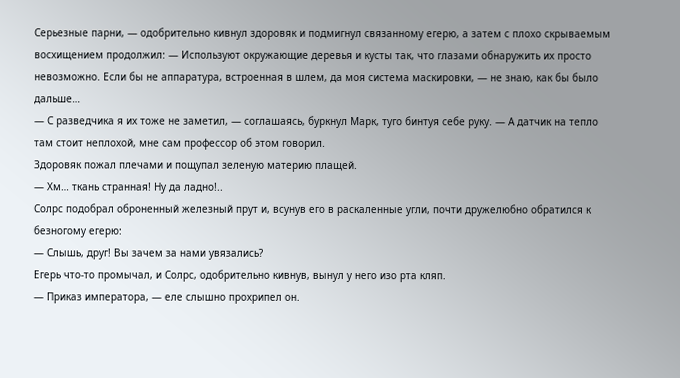Серьезные парни, — одобрительно кивнул здоровяк и подмигнул связанному егерю, а затем с плохо скрываемым восхищением продолжил: — Используют окружающие деревья и кусты так, что глазами обнаружить их просто невозможно. Если бы не аппаратура, встроенная в шлем, да моя система маскировки, — не знаю, как бы было дальше…
— С разведчика я их тоже не заметил, — соглашаясь, буркнул Марк, туго бинтуя себе руку. — А датчик на тепло там стоит неплохой, мне сам профессор об этом говорил.
Здоровяк пожал плечами и пощупал зеленую материю плащей.
— Хм… ткань странная! Ну да ладно!..
Солрс подобрал оброненный железный прут и, всунув его в раскаленные угли, почти дружелюбно обратился к безногому егерю:
— Слышь, друг! Вы зачем за нами увязались?
Егерь что-то промычал, и Солрс, одобрительно кивнув, вынул у него изо рта кляп.
— Приказ императора, — еле слышно прохрипел он.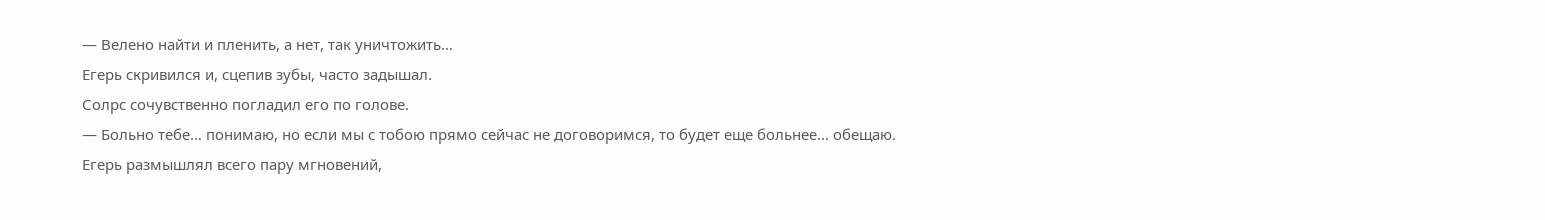— Велено найти и пленить, а нет, так уничтожить…
Егерь скривился и, сцепив зубы, часто задышал.
Солрс сочувственно погладил его по голове.
— Больно тебе… понимаю, но если мы с тобою прямо сейчас не договоримся, то будет еще больнее… обещаю.
Егерь размышлял всего пару мгновений,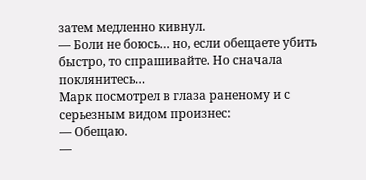затем медленно кивнул.
— Боли не боюсь… но, если обещаете убить быстро, то спрашивайте. Но сначала поклянитесь…
Марк посмотрел в глаза раненому и с серьезным видом произнес:
— Обещаю.
—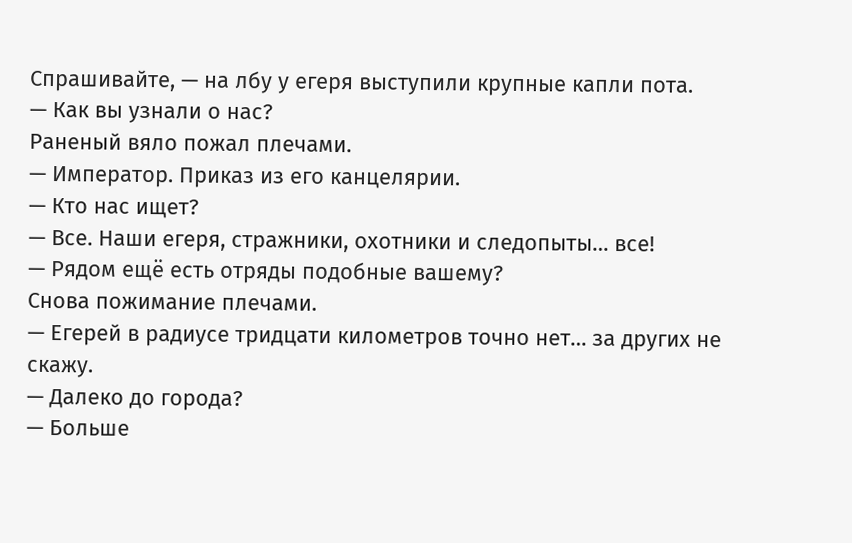Спрашивайте, — на лбу у егеря выступили крупные капли пота.
— Как вы узнали о нас?
Раненый вяло пожал плечами.
— Император. Приказ из его канцелярии.
— Кто нас ищет?
— Все. Наши егеря, стражники, охотники и следопыты… все!
— Рядом ещё есть отряды подобные вашему?
Снова пожимание плечами.
— Егерей в радиусе тридцати километров точно нет… за других не скажу.
— Далеко до города?
— Больше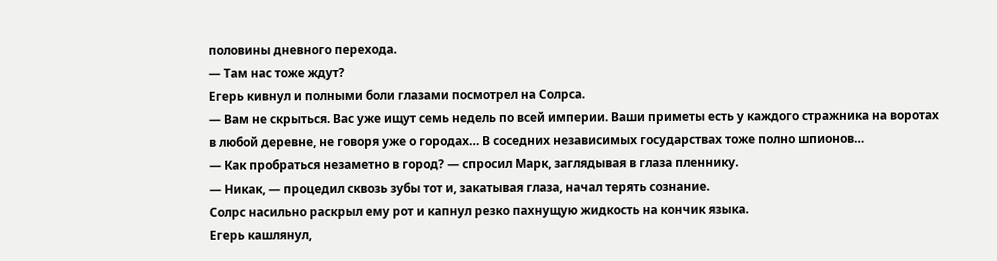половины дневного перехода.
— Там нас тоже ждут?
Егерь кивнул и полными боли глазами посмотрел на Солрса.
— Вам не скрыться. Вас уже ищут семь недель по всей империи. Ваши приметы есть у каждого стражника на воротах в любой деревне, не говоря уже о городах… В соседних независимых государствах тоже полно шпионов…
— Как пробраться незаметно в город? — спросил Марк, заглядывая в глаза пленнику.
— Никак, — процедил сквозь зубы тот и, закатывая глаза, начал терять сознание.
Солрс насильно раскрыл ему рот и капнул резко пахнущую жидкость на кончик языка.
Егерь кашлянул,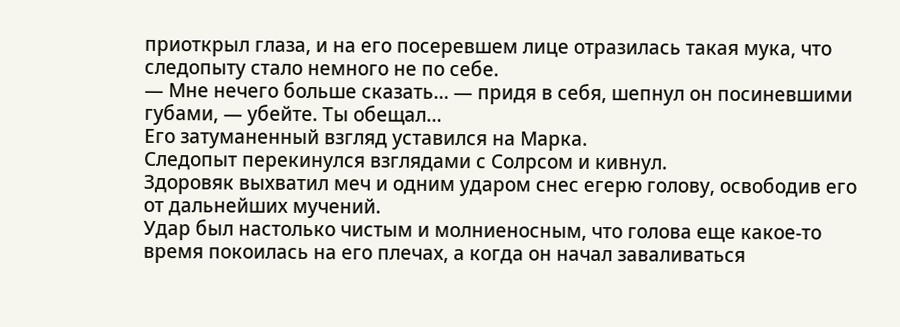приоткрыл глаза, и на его посеревшем лице отразилась такая мука, что следопыту стало немного не по себе.
— Мне нечего больше сказать… — придя в себя, шепнул он посиневшими губами, — убейте. Ты обещал…
Его затуманенный взгляд уставился на Марка.
Следопыт перекинулся взглядами с Солрсом и кивнул.
Здоровяк выхватил меч и одним ударом снес егерю голову, освободив его от дальнейших мучений.
Удар был настолько чистым и молниеносным, что голова еще какое-то время покоилась на его плечах, а когда он начал заваливаться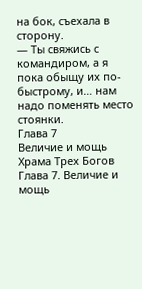на бок, съехала в сторону.
— Ты свяжись с командиром, а я пока обыщу их по-быстрому, и… нам надо поменять место стоянки.
Глава 7
Величие и мощь Храма Трех Богов
Глава 7. Величие и мощь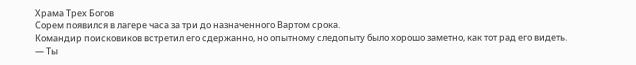Храма Трех Богов
Сорем появился в лагере часа за три до назначенного Вартом срока.
Командир поисковиков встретил его сдержанно, но опытному следопыту было хорошо заметно, как тот рад его видеть.
— Ты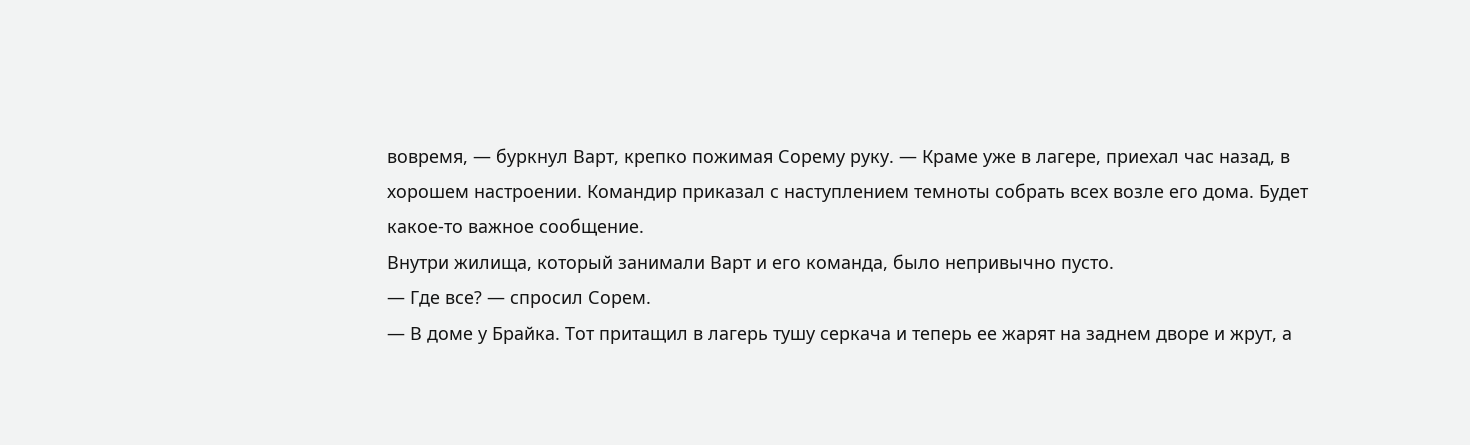вовремя, — буркнул Варт, крепко пожимая Сорему руку. — Краме уже в лагере, приехал час назад, в хорошем настроении. Командир приказал с наступлением темноты собрать всех возле его дома. Будет какое-то важное сообщение.
Внутри жилища, который занимали Варт и его команда, было непривычно пусто.
— Где все? — спросил Сорем.
— В доме у Брайка. Тот притащил в лагерь тушу серкача и теперь ее жарят на заднем дворе и жрут, а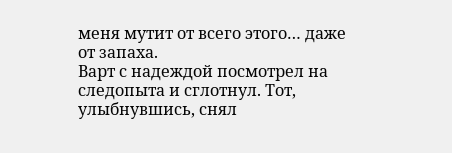меня мутит от всего этого… даже от запаха.
Варт с надеждой посмотрел на следопыта и сглотнул. Тот, улыбнувшись, снял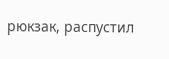рюкзак, распустил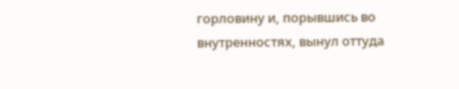горловину и, порывшись во внутренностях, вынул оттуда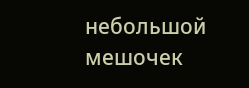небольшой мешочек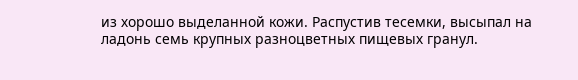из хорошо выделанной кожи. Распустив тесемки, высыпал на ладонь семь крупных разноцветных пищевых гранул.